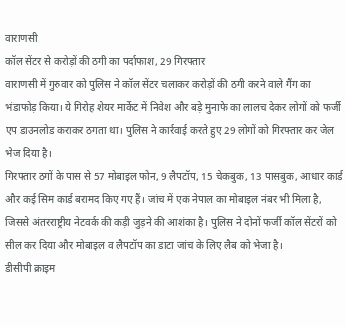वाराणसी
कॉल सेंटर से करोड़ों की ठगी का पर्दाफाश, 29 गिरफ्तार
वाराणसी में गुरुवार को पुलिस ने कॉल सेंटर चलाकर करोड़ों की ठगी करने वाले गैंग का भंडाफोड़ किया। ये गिरोह शेयर मार्केट में निवेश और बड़े मुनाफे का लालच देकर लोगों को फर्जी एप डाउनलोड कराकर ठगता था। पुलिस ने कार्रवाई करते हुए 29 लोगों को गिरफ्तार कर जेल भेज दिया है।
गिरफ्तार ठगों के पास से 57 मोबाइल फोन, 9 लैपटॉप, 15 चेकबुक, 13 पासबुक, आधार कार्ड और कई सिम कार्ड बरामद किए गए हैं। जांच में एक नेपाल का मोबाइल नंबर भी मिला है, जिससे अंतरराष्ट्रीय नेटवर्क की कड़ी जुड़ने की आशंका है। पुलिस ने दोनों फर्जी कॉल सेंटरों को सील कर दिया और मोबाइल व लैपटॉप का डाटा जांच के लिए लैब को भेजा है।
डीसीपी क्राइम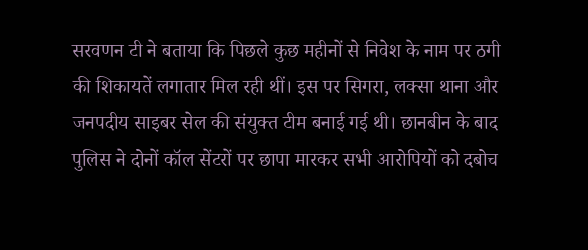सरवणन टी ने बताया कि पिछले कुछ महीनों से निवेश के नाम पर ठगी की शिकायतें लगातार मिल रही थीं। इस पर सिगरा, लक्सा थाना और जनपदीय साइबर सेल की संयुक्त टीम बनाई गई थी। छानबीन के बाद पुलिस ने दोनों कॉल सेंटरों पर छापा मारकर सभी आरोपियों को दबोच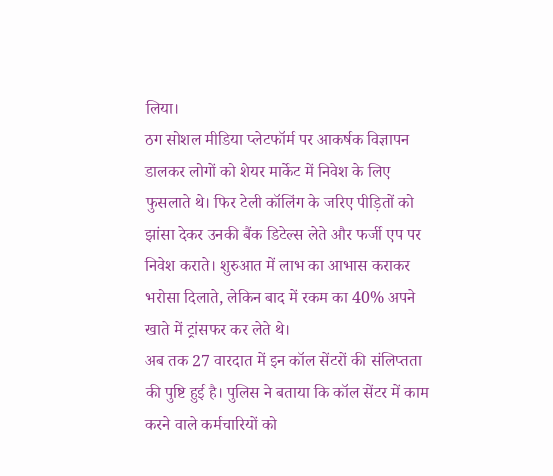लिया।
ठग सोशल मीडिया प्लेटफॉर्म पर आकर्षक विज्ञापन डालकर लोगों को शेयर मार्केट में निवेश के लिए फुसलाते थे। फिर टेली कॉलिंग के जरिए पीड़ितों को झांसा देकर उनकी बैंक डिटेल्स लेते और फर्जी एप पर निवेश कराते। शुरुआत में लाभ का आभास कराकर भरोसा दिलाते, लेकिन बाद में रकम का 40% अपने खाते में ट्रांसफर कर लेते थे।
अब तक 27 वारदात में इन कॉल सेंटरों की संलिप्तता की पुष्टि हुई है। पुलिस ने बताया कि कॉल सेंटर में काम करने वाले कर्मचारियों को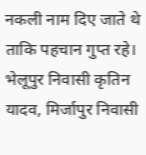नकली नाम दिए जाते थे ताकि पहचान गुप्त रहे। भेलूपुर निवासी कृतिन यादव, मिर्जापुर निवासी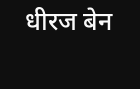धीरज बेन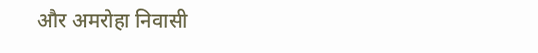और अमरोहा निवासी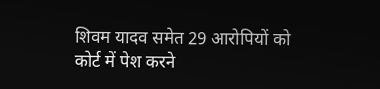शिवम यादव समेत 29 आरोपियों को कोर्ट में पेश करने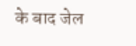के बाद जेल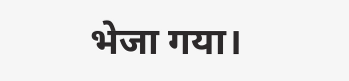भेजा गया।